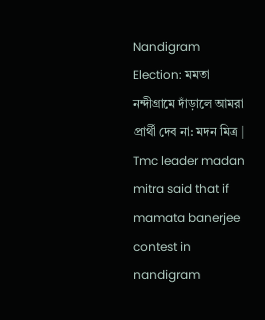Nandigram Election: মমতা নন্দীগ্রামে দাঁড়ালে আমরা প্রার্থী দেব না: মদন মিত্র | Tmc leader madan mitra said that if mamata banerjee contest in nandigram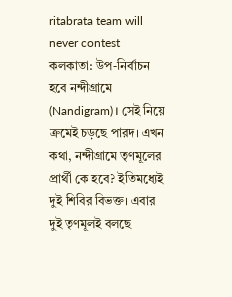ritabrata team will never contest
কলকাতা: উপ-নির্বাচন হবে নন্দীগ্রামে (Nandigram)। সেই নিয়ে ক্রমেই চড়ছে পারদ। এখন কথা, নন্দীগ্রামে তৃণমূলের প্রার্থী কে হবে? ইতিমধ্যেই দুই শিবির বিভক্ত। এবার দুই তৃণমূলই বলছে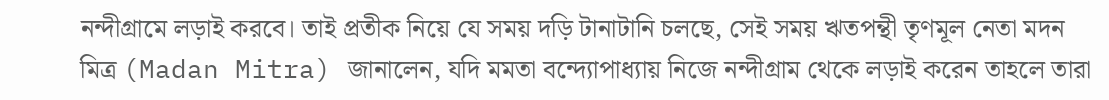নন্দীগ্রামে লড়াই করবে। তাই প্রতীক নিয়ে যে সময় দড়ি টানাটানি চলছে, সেই সময় ঋতপন্থী তৃণমূল নেতা মদন মিত্র (Madan Mitra) জানালেন, যদি মমতা বন্দ্যোপাধ্যায় নিজে নন্দীগ্রাম থেকে লড়াই করেন তাহলে তারা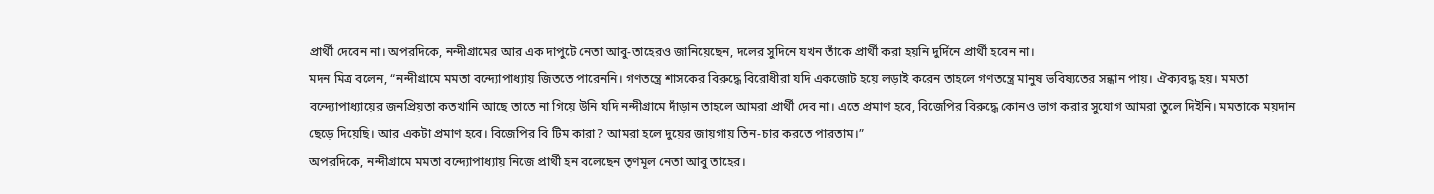প্রার্থী দেবেন না। অপরদিকে, নন্দীগ্রামের আর এক দাপুটে নেতা আবু-তাহেরও জানিয়েছেন, দলের সুদিনে যখন তাঁকে প্রার্থী করা হয়নি দুর্দিনে প্রার্থী হবেন না।
মদন মিত্র বলেন, “নন্দীগ্রামে মমতা বন্দ্যোপাধ্যায় জিততে পারেননি। গণতন্ত্রে শাসকের বিরুদ্ধে বিরোধীরা যদি একজোট হয়ে লড়াই করেন তাহলে গণতন্ত্রে মানুষ ভবিষ্যতের সন্ধান পায়। ঐক্যবদ্ধ হয়। মমতা বন্দ্যোপাধ্যায়ের জনপ্রিয়তা কতখানি আছে তাতে না গিয়ে উনি যদি নন্দীগ্রামে দাঁড়ান তাহলে আমরা প্রার্থী দেব না। এতে প্রমাণ হবে, বিজেপির বিরুদ্ধে কোনও ভাগ করার সুযোগ আমরা তুলে দিইনি। মমতাকে ময়দান ছেড়ে দিয়েছি। আর একটা প্রমাণ হবে। বিজেপির বি টিম কারা? আমরা হলে দুয়ের জায়গায় তিন-চার করতে পারতাম।”
অপরদিকে, নন্দীগ্রামে মমতা বন্দ্যোপাধ্যায় নিজে প্রার্থী হন বলেছেন তৃণমূল নেতা আবু তাহের।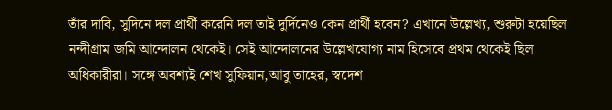তাঁর দাবি, সুদিনে দল প্রার্থী করেনি দল তাই দুর্দিনেও কেন প্রার্থী হবেন? এখানে উল্লেখ্য, শুরুটা হয়েছিল নন্দীগ্রাম জমি আন্দোলন থেকেই। সেই আন্দোলনের উল্লেখযোগ্য নাম হিসেবে প্রথম থেকেই ছিল অধিকারীরা। সঙ্গে অবশ্যই শেখ সুফিয়ান,আবু তাহের, স্বদেশ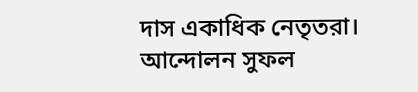দাস একাধিক নেতৃতরা। আন্দোলন সুফল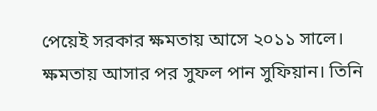পেয়েই সরকার ক্ষমতায় আসে ২০১১ সালে। ক্ষমতায় আসার পর সুফল পান সুফিয়ান। তিনি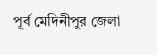পূর্ব মেদিনীপুর জেলা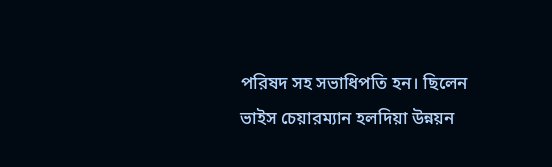পরিষদ সহ সভাধিপতি হন। ছিলেন ভাইস চেয়ারম্যান হলদিয়া উন্নয়ন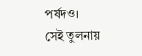পর্ষদও।
সেই তুলনায়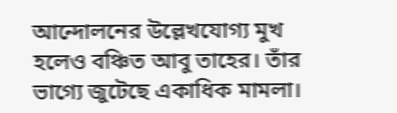আন্দোলনের উল্লেখযোগ্য মুখ হলেও বঞ্চিত আবু তাহের। তাঁর ভাগ্যে জুটেছে একাধিক মামলা।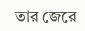তার জেরে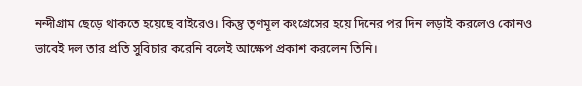নন্দীগ্রাম ছেড়ে থাকতে হয়েছে বাইরেও। কিন্তু তৃণমূল কংগ্রেসের হয়ে দিনের পর দিন লড়াই করলেও কোনও ভাবেই দল তার প্রতি সুবিচার করেনি বলেই আক্ষেপ প্রকাশ করলেন তিনি।